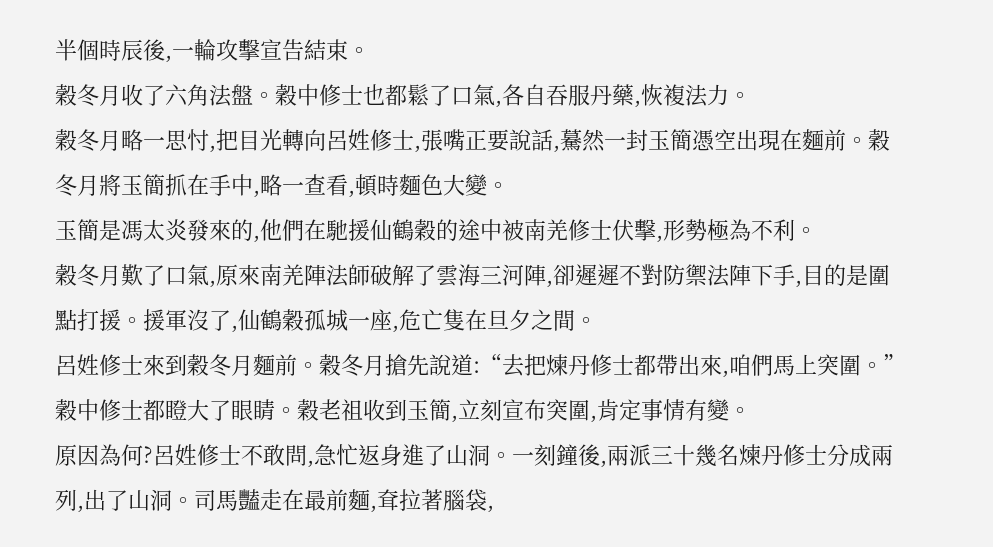半個時辰後,一輪攻擊宣告結束。
穀冬月收了六角法盤。穀中修士也都鬆了口氣,各自吞服丹藥,恢複法力。
穀冬月略一思忖,把目光轉向呂姓修士,張嘴正要說話,驀然一封玉簡憑空出現在麵前。穀冬月將玉簡抓在手中,略一查看,頓時麵色大變。
玉簡是馮太炎發來的,他們在馳援仙鶴穀的途中被南羌修士伏擊,形勢極為不利。
穀冬月歎了口氣,原來南羌陣法師破解了雲海三河陣,卻遲遲不對防禦法陣下手,目的是圍點打援。援軍沒了,仙鶴穀孤城一座,危亡隻在旦夕之間。
呂姓修士來到穀冬月麵前。穀冬月搶先說道:“去把煉丹修士都帶出來,咱們馬上突圍。”
穀中修士都瞪大了眼睛。穀老祖收到玉簡,立刻宣布突圍,肯定事情有變。
原因為何?呂姓修士不敢問,急忙返身進了山洞。一刻鐘後,兩派三十幾名煉丹修士分成兩列,出了山洞。司馬豔走在最前麵,耷拉著腦袋,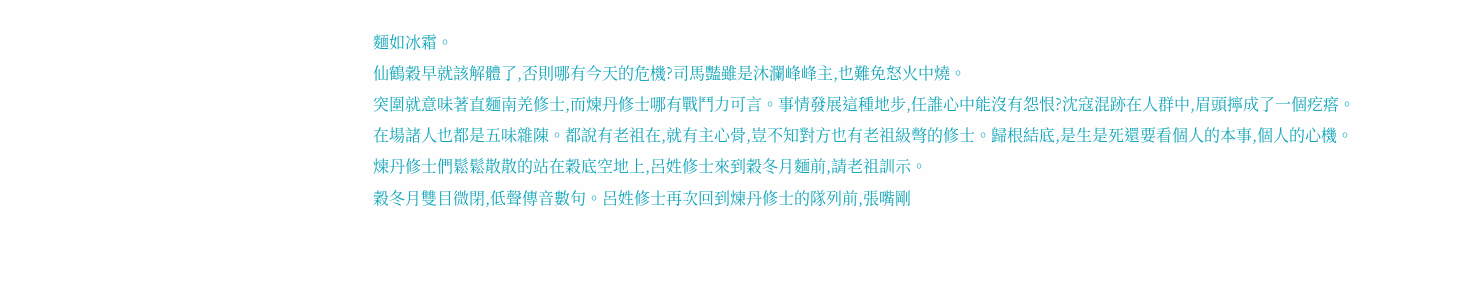麵如冰霜。
仙鶴穀早就該解體了,否則哪有今天的危機?司馬豔雖是沐瀾峰峰主,也難免怒火中燒。
突圍就意味著直麵南羌修士,而煉丹修士哪有戰鬥力可言。事情發展這種地步,任誰心中能沒有怨恨?沈寇混跡在人群中,眉頭擰成了一個疙瘩。
在場諸人也都是五味雜陳。都說有老祖在,就有主心骨,豈不知對方也有老祖級彆的修士。歸根結底,是生是死還要看個人的本事,個人的心機。
煉丹修士們鬆鬆散散的站在穀底空地上,呂姓修士來到穀冬月麵前,請老祖訓示。
穀冬月雙目微閉,低聲傳音數句。呂姓修士再次回到煉丹修士的隊列前,張嘴剛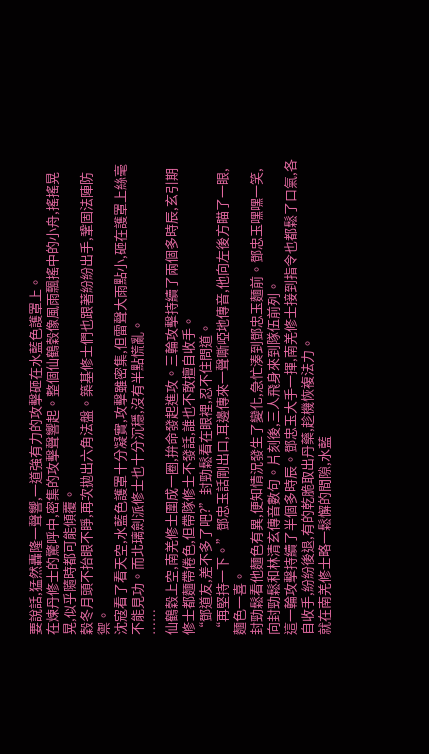要說話,猛然轟隆一聲響,一道強有力的攻擊砸在水藍色護罩上。
在煉丹修士的驚呼中,密集的攻擊聲響起。整個仙鶴穀像風雨飄搖中的小舟,搖搖晃晃,似乎隨時都可能傾覆。
穀冬月頭不抬眼不睜,再次拋出六角法盤。築基修士們也跟著紛紛出手,鞏固法陣防禦。
沈寇看了看天空,水藍色護罩十分凝實,攻擊雖密集,但雷聲大雨點小,砸在護罩上絲毫不能見功。而北璃劍派修士也十分沉穩,沒有半點慌亂。
……
仙鶴穀上空,南羌修士圍成一圈,拚命發起進攻。三輪攻擊持續了兩個多時辰,玄引期修士都麵帶倦色,但帶隊修士不發話,誰也不敢擅自收手。
“鄧道友,差不多了吧?”封勁鬆看在眼裡,忍不住問道。
“再堅持一下。”鄧忠玉話剛出口,耳邊傳來一聲嘶啞地傳音,他向左後方瞄了一眼,麵色一喜。
封勁鬆看他麵色有異,便知情況發生了變化,急忙湊到鄧忠玉麵前。鄧忠玉嘿嘿一笑,向封勁鬆和林清玄傳音數句。片刻後,三人飛身來到隊伍前列。
這一輪攻擊持續了半個多時辰。鄧忠玉大手一揮,南羌修士接到指令也都鬆了口氣,各自收手,紛紛後退,有的乾脆取出丹藥,趁機恢複法力。
就在南羌修士略一鬆懈的間隙,水藍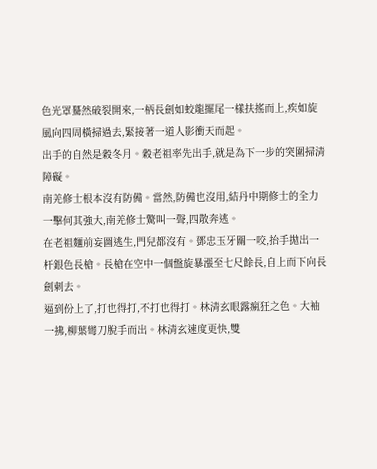色光罩驀然破裂開來,一柄長劍如蛟龍擺尾一樣扶搖而上,疾如旋風向四周橫掃過去,緊接著一道人影衝天而起。
出手的自然是穀冬月。穀老祖率先出手,就是為下一步的突圍掃清障礙。
南羌修士根本沒有防備。當然,防備也沒用,結丹中期修士的全力一擊何其強大,南羌修士驚叫一聲,四散奔逃。
在老祖麵前妄圖逃生,門兒都沒有。鄧忠玉牙關一咬,抬手拋出一杆銀色長槍。長槍在空中一個盤旋暴漲至七尺餘長,自上而下向長劍刺去。
逼到份上了,打也得打,不打也得打。林清玄眼露瘋狂之色。大袖一拂,柳葉彎刀脫手而出。林清玄速度更快,雙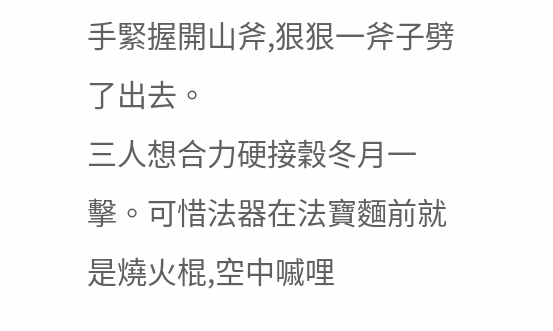手緊握開山斧,狠狠一斧子劈了出去。
三人想合力硬接穀冬月一擊。可惜法器在法寶麵前就是燒火棍,空中嘁哩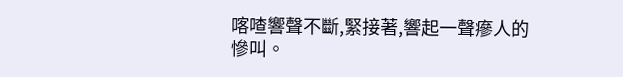喀喳響聲不斷,緊接著,響起一聲瘮人的慘叫。